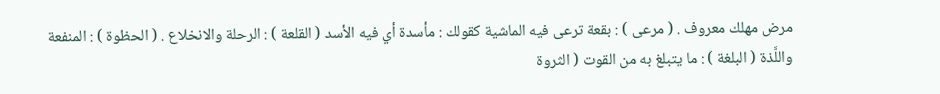مرض مهلك معروف . ( مرعى ) : بقعة ترعى فيه الماشية كقولك : مأسدة أي فيه الأسد ( القلعة ) : الرحلة والانخلاع . ( الحظوة ) : المنفعة واللَّذة ( البلغة ) : ما يتبلغ به من القوت ( الثروة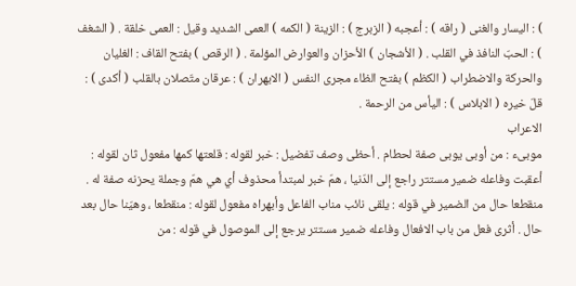) : اليسار والغنى ( راقه ) : أعجبه ( الزبرج ) : الزينة ( الكمه ) العمى الشديد وقيل : العمى خلقة . ( الشغف ) : الحبّ النافذ في القلب . ( الأشجان ) الأحزان والعوارض المؤلمة . ( الرقص ) بفتح القاف : الغليان والحركة والاضطراب ( الكظم ) بفتح الظاء مجرى النفس ( الابهران ) : عرقان متّصلان بالقلب ( أكدى ) : قلّ خيره ( الابلاس ) : اليأس من الرحمة .
الاعراب
موبىء : من أوبى يوبى صفة لحطام . أحظى وصف تفضيل : خبر لقوله : قلعتها كمها مفعول ثان لقوله : أعقبت وفاعله ضمير مستتر راجع إلى الدّنيا ، همّ خبر لمبتدأ محذوف أي هي همّ وجملة يحزنه صفة له . منقطعا حال من الضمير في قوله : يلقى نائب مناب الفاعل وأبهراه مفعول لقوله : منقطعا ، وهيّنا حال بعد حال . أثرى فعل من باب الافعال وفاعله ضمير مستتر يرجع إلى الموصول في قوله : من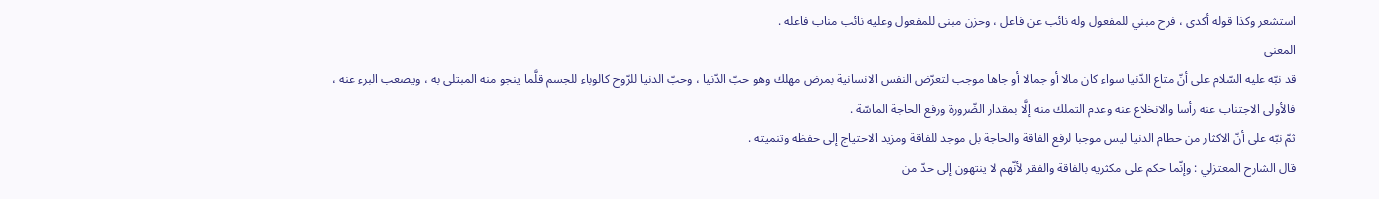استشعر وكذا قوله أكدى ، فرح مبني للمفعول وله نائب عن فاعل ، وحزن مبنى للمفعول وعليه نائب مناب فاعله .
المعنى
قد نبّه عليه السّلام على أنّ متاع الدّنيا سواء كان مالا أو جمالا أو جاها موجب لتعرّض النفس الانسانية بمرض مهلك وهو حبّ الدّنيا ، وحبّ الدنيا للرّوح كالوباء للجسم قلَّما ينجو منه المبتلى به ، ويصعب البرء عنه ، فالأولى الاجتناب عنه رأسا والانخلاع عنه وعدم التملك منه إلَّا بمقدار الضّرورة ورفع الحاجة الماسّة .
ثمّ نبّه على أنّ الاكثار من حطام الدنيا ليس موجبا لرفع الفاقة والحاجة بل موجد للفاقة ومزيد الاحتياج إلى حفظه وتنميته .
قال الشارح المعتزلي : وإنّما حكم على مكثريه بالفاقة والفقر لأنّهم لا ينتهون إلى حدّ من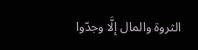الثروة والمال إلَّا وجدّوا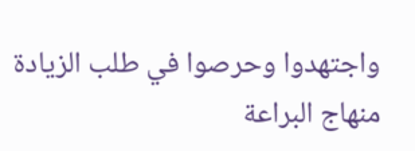واجتهدوا وحرصوا في طلب الزيادة
منهاج البراعة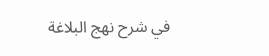في شرح نهج البلاغة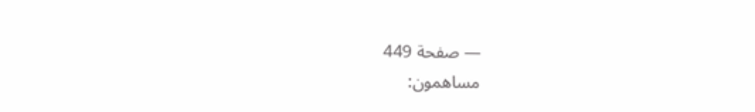— صفحة 449
مساهمون: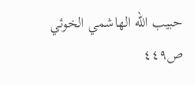حبيب الله الهاشمي الخوئي
ص٤٤٩